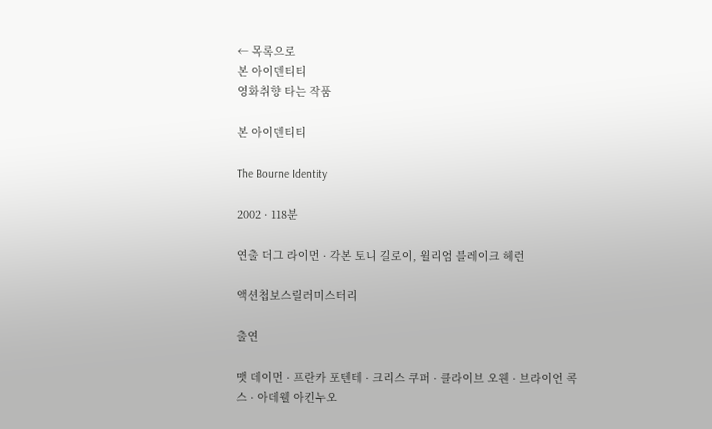← 목록으로
본 아이덴티티
영화취향 타는 작품

본 아이덴티티

The Bourne Identity

2002 · 118분

연출 더그 라이먼 · 각본 토니 길로이, 윌리엄 블레이크 헤런

액션첩보스릴러미스터리

출연

맷 데이먼 · 프란카 포텐테 · 크리스 쿠퍼 · 클라이브 오웬 · 브라이언 콕스 · 아데웰 아킨누오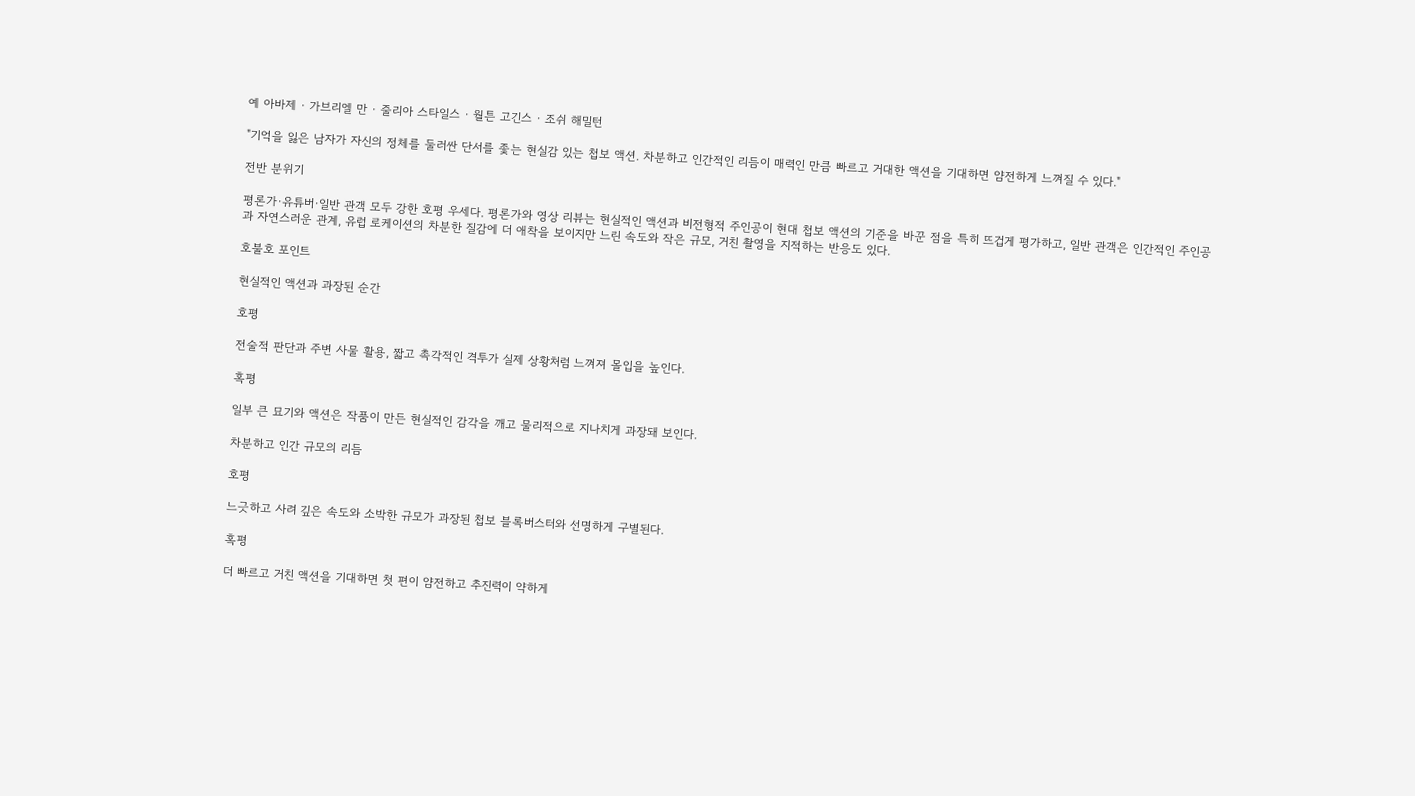예 아바제 · 가브리엘 만 · 줄리아 스타일스 · 월튼 고긴스 · 조쉬 해밀턴

"기억을 잃은 남자가 자신의 정체를 둘러싼 단서를 좇는 현실감 있는 첩보 액션. 차분하고 인간적인 리듬이 매력인 만큼 빠르고 거대한 액션을 기대하면 얌전하게 느껴질 수 있다."

전반 분위기

평론가·유튜버·일반 관객 모두 강한 호평 우세다. 평론가와 영상 리뷰는 현실적인 액션과 비전형적 주인공이 현대 첩보 액션의 기준을 바꾼 점을 특히 뜨겁게 평가하고, 일반 관객은 인간적인 주인공과 자연스러운 관계, 유럽 로케이션의 차분한 질감에 더 애착을 보이지만 느린 속도와 작은 규모, 거친 촬영을 지적하는 반응도 있다.

호불호 포인트

현실적인 액션과 과장된 순간

호평

전술적 판단과 주변 사물 활용, 짧고 촉각적인 격투가 실제 상황처럼 느껴져 몰입을 높인다.

혹평

일부 큰 묘기와 액션은 작품이 만든 현실적인 감각을 깨고 물리적으로 지나치게 과장돼 보인다.

차분하고 인간 규모의 리듬

호평

느긋하고 사려 깊은 속도와 소박한 규모가 과장된 첩보 블록버스터와 선명하게 구별된다.

혹평

더 빠르고 거친 액션을 기대하면 첫 편이 얌전하고 추진력이 약하게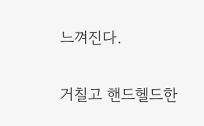느껴진다.

거칠고 핸드헬드한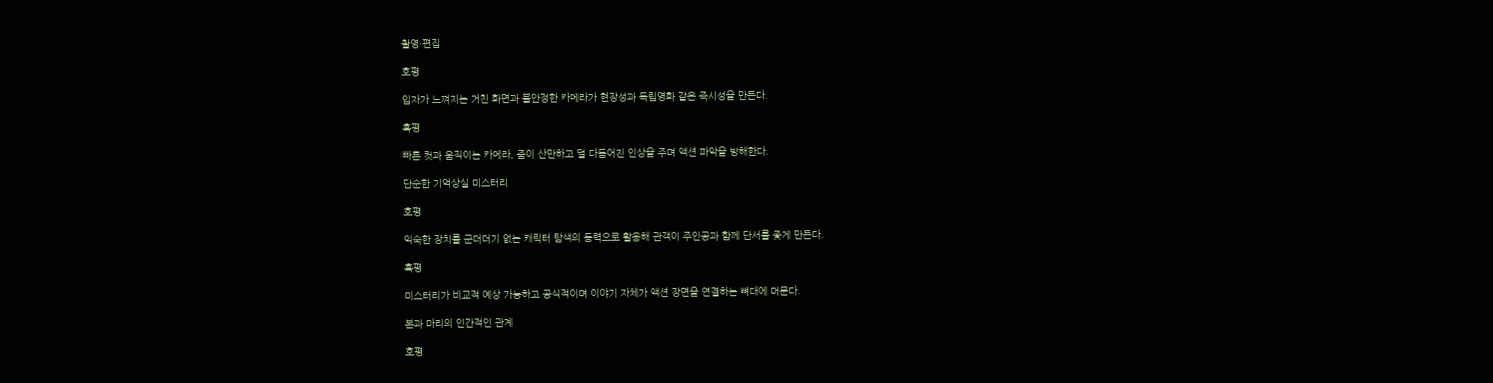촬영·편집

호평

입자가 느껴지는 거친 화면과 불안정한 카메라가 현장성과 독립영화 같은 즉시성을 만든다.

혹평

빠른 컷과 움직이는 카메라, 줌이 산만하고 덜 다듬어진 인상을 주며 액션 파악을 방해한다.

단순한 기억상실 미스터리

호평

익숙한 장치를 군더더기 없는 캐릭터 탐색의 동력으로 활용해 관객이 주인공과 함께 단서를 좇게 만든다.

혹평

미스터리가 비교적 예상 가능하고 공식적이며 이야기 자체가 액션 장면을 연결하는 뼈대에 머문다.

본과 마리의 인간적인 관계

호평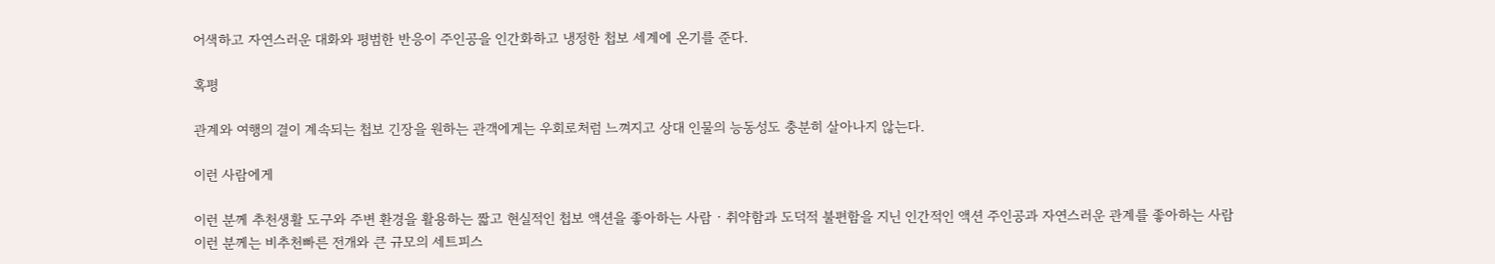어색하고 자연스러운 대화와 평범한 반응이 주인공을 인간화하고 냉정한 첩보 세계에 온기를 준다.

혹평

관계와 여행의 결이 계속되는 첩보 긴장을 원하는 관객에게는 우회로처럼 느껴지고 상대 인물의 능동성도 충분히 살아나지 않는다.

이런 사람에게

이런 분께 추천생활 도구와 주변 환경을 활용하는 짧고 현실적인 첩보 액션을 좋아하는 사람 · 취약함과 도덕적 불편함을 지닌 인간적인 액션 주인공과 자연스러운 관계를 좋아하는 사람
이런 분께는 비추천빠른 전개와 큰 규모의 세트피스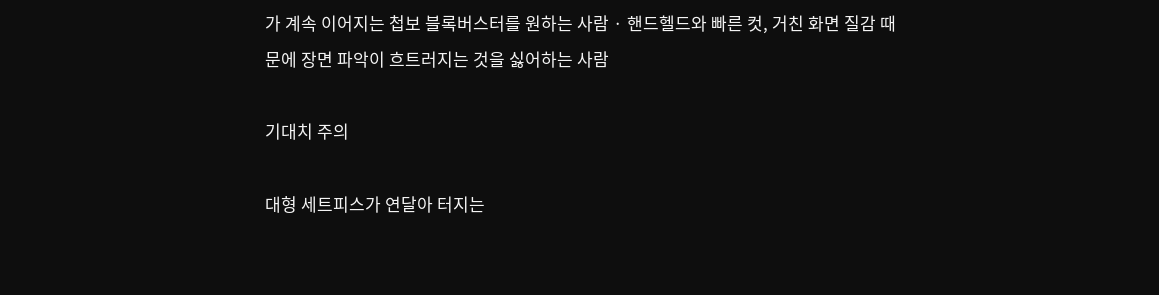가 계속 이어지는 첩보 블록버스터를 원하는 사람 · 핸드헬드와 빠른 컷, 거친 화면 질감 때문에 장면 파악이 흐트러지는 것을 싫어하는 사람

기대치 주의

대형 세트피스가 연달아 터지는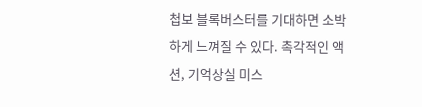첩보 블록버스터를 기대하면 소박하게 느껴질 수 있다. 촉각적인 액션, 기억상실 미스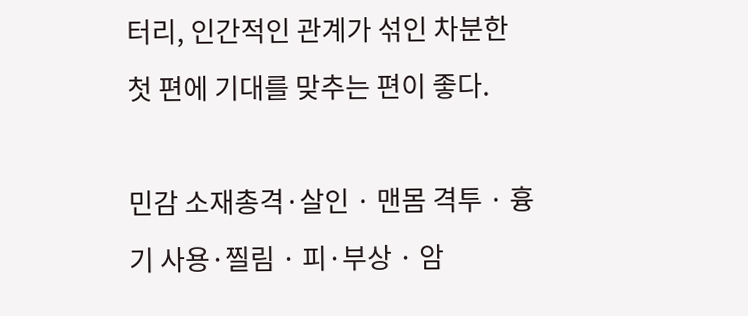터리, 인간적인 관계가 섞인 차분한 첫 편에 기대를 맞추는 편이 좋다.

민감 소재총격·살인 · 맨몸 격투 · 흉기 사용·찔림 · 피·부상 · 암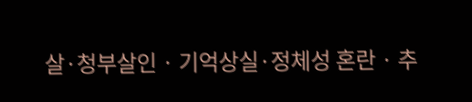살·청부살인 · 기억상실·정체성 혼란 · 추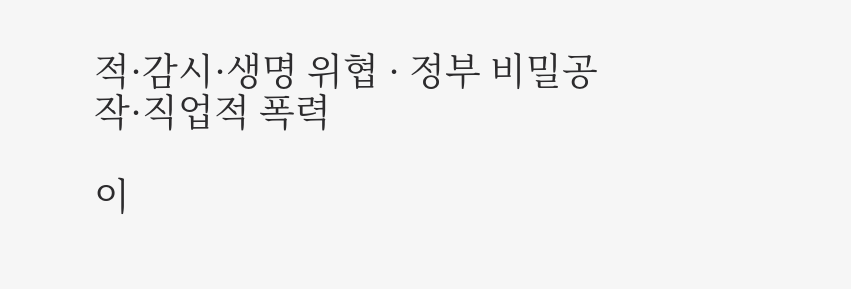적·감시·생명 위협 · 정부 비밀공작·직업적 폭력

이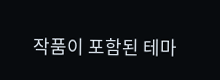작품이 포함된 테마